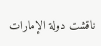ناقشت دولة الإمارات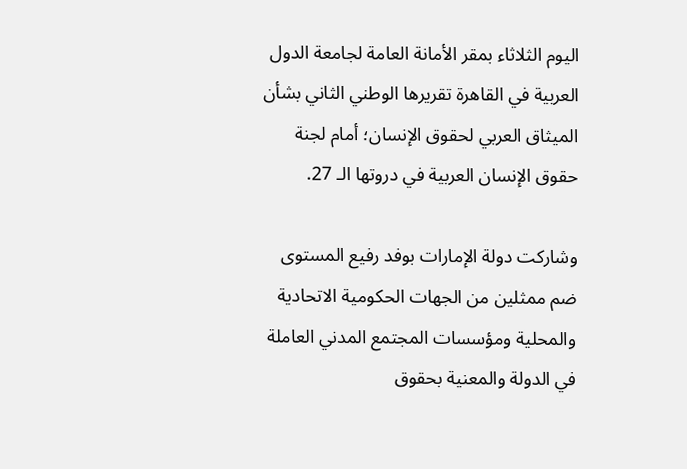اليوم الثلاثاء بمقر الأمانة العامة لجامعة الدول العربية في القاهرة تقريرها الوطني الثاني بشأن الميثاق العربي لحقوق الإنسان؛ أمام لجنة حقوق الإنسان العربية في دروتها الـ 27.

وشاركت دولة الإمارات بوفد رفيع المستوى ضم ممثلين من الجهات الحكومية الاتحادية والمحلية ومؤسسات المجتمع المدني العاملة في الدولة والمعنية بحقوق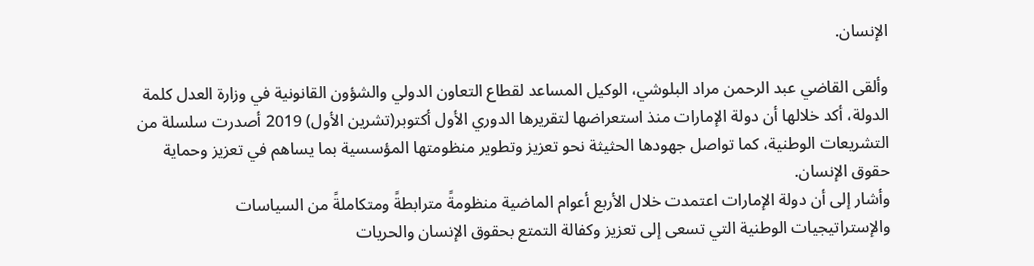الإنسان.

وألقى القاضي عبد الرحمن مراد البلوشي، الوكيل المساعد لقطاع التعاون الدولي والشؤون القانونية في وزارة العدل كلمة الدولة، أكد خلالها أن دولة الإمارات منذ استعراضها لتقريرها الدوري الأول أكتوبر(تشرين الأول) 2019 أصدرت سلسلة من التشريعات الوطنية، كما تواصل جهودها الحثيثة نحو تعزيز وتطوير منظومتها المؤسسية بما يساهم في تعزيز وحماية حقوق الإنسان.
وأشار إلى أن دولة الإمارات اعتمدت خلال الأربع أعوام الماضية منظومةً مترابطةً ومتكاملةً من السياسات والإستراتيجيات الوطنية التي تسعى إلى تعزيز وكفالة التمتع بحقوق الإنسان والحريات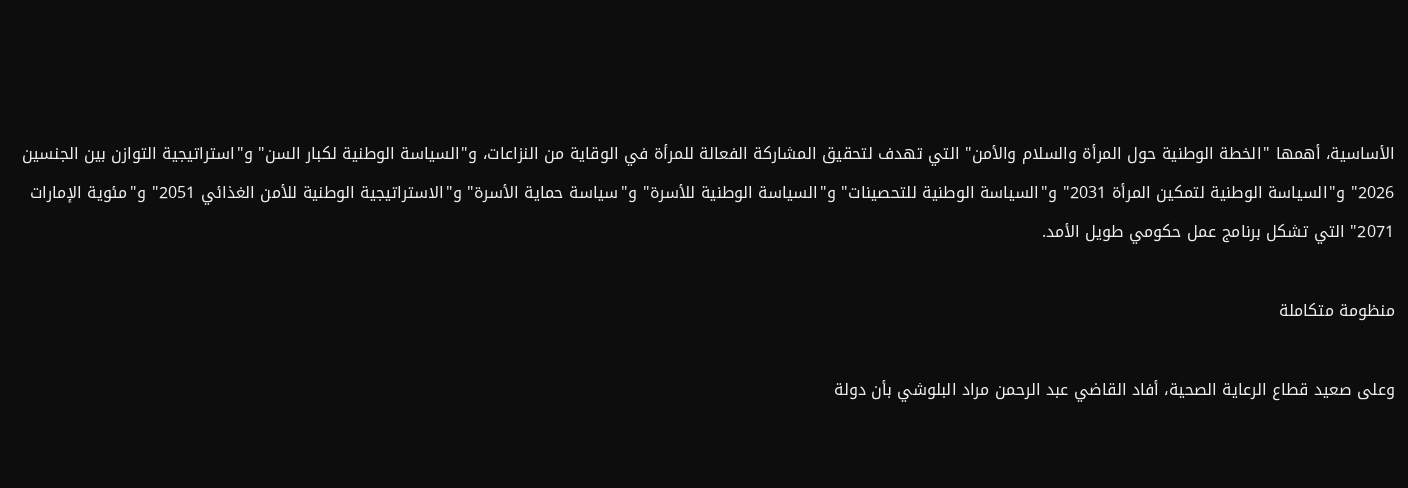الأساسية، أهمها "الخطة الوطنية حول المرأة والسلام والأمن" التي تهدف لتحقيق المشاركة الفعالة للمرأة في الوقاية من النزاعات، و"السياسة الوطنية لكبار السن" و"استراتيجية التوازن بين الجنسين 2026" و"السياسة الوطنية لتمكين المرأة 2031" و"السياسة الوطنية للتحصينات" و"السياسة الوطنية للأسرة" و"سياسة حماية الأسرة" و"الاستراتيجية الوطنية للأمن الغذائي 2051" و"مئوية الإمارات 2071" التي تشكل برنامج عمل حكومي طويل الأمد.

منظومة متكاملة

وعلى صعيد قطاع الرعاية الصحية، أفاد القاضي عبد الرحمن مراد البلوشي بأن دولة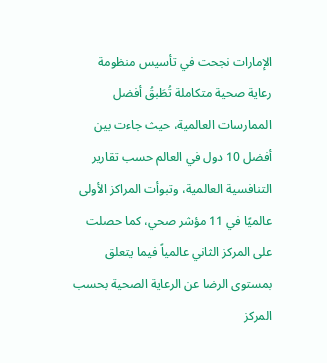الإمارات نجحت في تأسيس منظومة رعاية صحية متكاملة تُطَبقُ أفضل الممارسات العالمية، حيث جاءت بين أفضل 10 دول في العالم حسب تقارير التنافسية العالمية، وتبوأت المراكز الأولى عالميًا في 11 مؤشر صحي، كما حصلت على المركز الثاني عالمياً فيما يتعلق بمستوى الرضا عن الرعاية الصحية بحسب المركز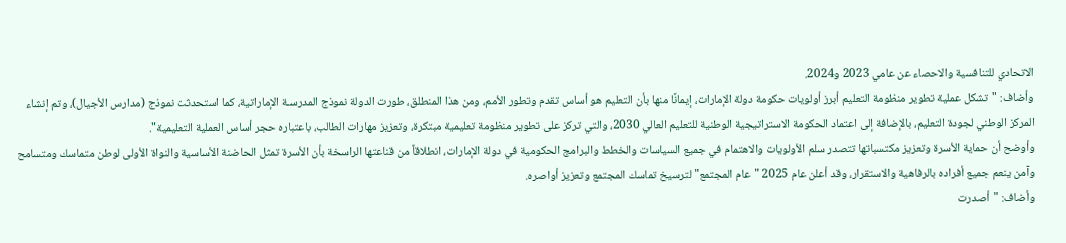الاتحادي للتنافسية والاحصاء عن عامي 2023 و2024.
وأضاف: "تشكل عملية تطوير منظومة التعليم أبرز أولويات حكومة دولة الإمارات، إيمانًا منها بأن التعليم هو أساس تقدم وتطور الأمم، ومن هذا المنطلق، طورت الدولة نموذج المدرسـة الإماراتية، كما استحدثت نموذج (مدارس الأجيال)، وتم إنشاء المركز الوطني لجودة التعليم، بالإضافة إلى اعتماد الحكومة الاستراتيجية الوطنية للتعليم العالي 2030، والتي تركز على تطوير منظومة تعليمية مبتكرة، وتعزيز مهارات الطالب، باعتباره حجر أساس العملية التعليمية".
وأوضح أن حماية الأسرة وتعزيز مكتسباتها تتصدر سلم الأولويات والاهتمام في جميع السياسات والخطط والبرامج الحكومية في دولة الإمارات، انطلاقاً من قناعتها الراسخة بأن الأسرة تمثل الحاضنة الأساسية والنواة الأولى لوطن متماسك ومتسامح وآمن ينعم جميع أفراده بالرفاهية والاستقرار، وقد أعلن عام 2025 "عام المجتمع" لترسيخ تماسك المجتمع وتعزيز أواصره.
وأضاف: "أصدرت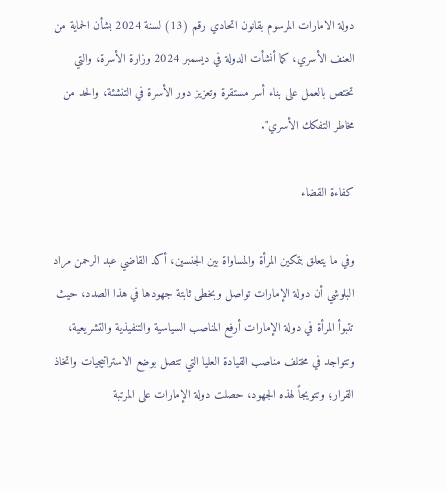دولة الامارات المرسوم بقانون اتحادي رقم (13) لسنة 2024 بشأن الحماية من العنف الأسري، كما أنشأت الدولة في ديسمبر 2024 وزارة الأسرة، والتي تختص بالعمل على بناء أسر مستقرة وتعزيز دور الأسرة في التنشئة، والحد من مخاطر التفكك الأسري".

كفاءة القضاء

وفي ما يتعلق بتمكين المرأة والمساواة بين الجنسين، أكد القاضي عبد الرحمن مراد البلوشي أن دولة الإمارات تواصل وبخطى ثابتة جهودها في هذا الصدد، حيث تتبوأ المرأة في دولة الإمارات أرفع المناصب السياسية والتنفيذية والتشريعية، وتتواجد في مختلف مناصب القيادة العليا التي تتصل بوضع الاستراتيجيات واتخاذ القرار؛ وتتويجاً لهذه الجهود، حصلت دولة الإمارات على المرتبة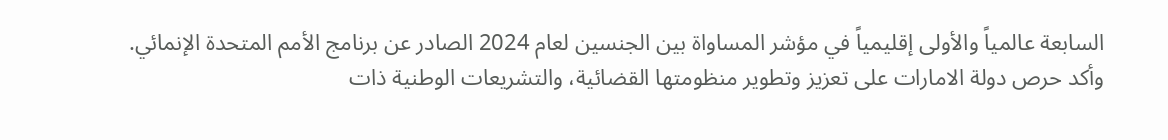السابعة عالمياً والأولى إقليمياً في مؤشر المساواة بين الجنسين لعام 2024 الصادر عن برنامج الأمم المتحدة الإنمائي.
وأكد حرص دولة الامارات على تعزيز وتطوير منظومتها القضائية، والتشريعات الوطنية ذات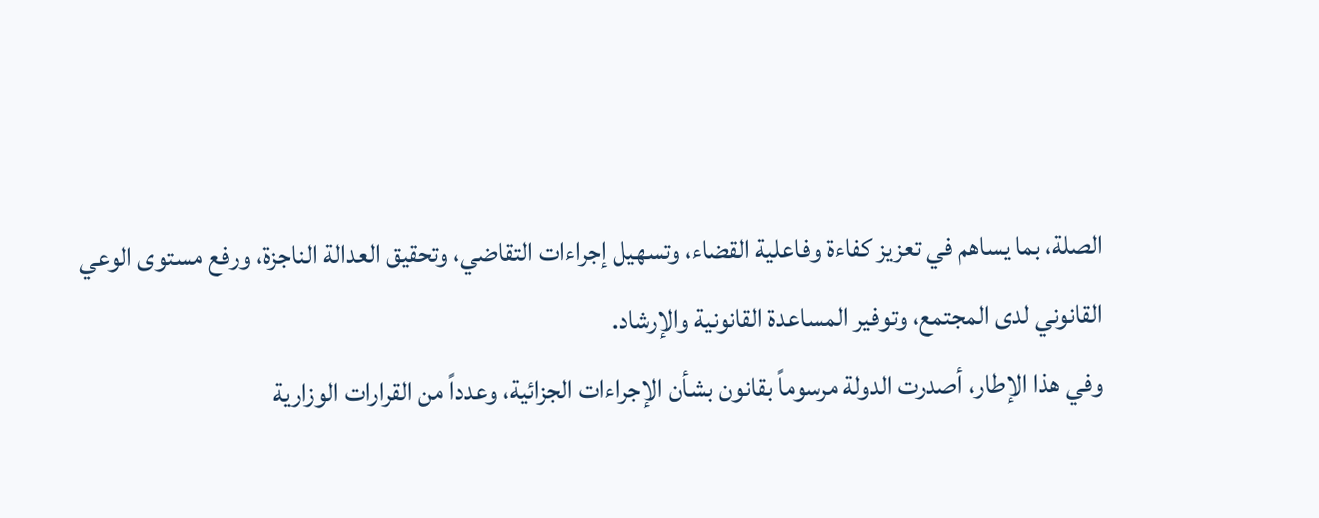الصلة، بما يساهم في تعزيز كفاءة وفاعلية القضاء، وتسهيل إجراءات التقاضي، وتحقيق العدالة الناجزة، ورفع مستوى الوعي القانوني لدى المجتمع، وتوفير المساعدة القانونية والإرشاد.
وفي هذا الإطار، أصدرت الدولة مرسوماً بقانون بشأن الإجراءات الجزائية، وعدداً من القرارات الوزارية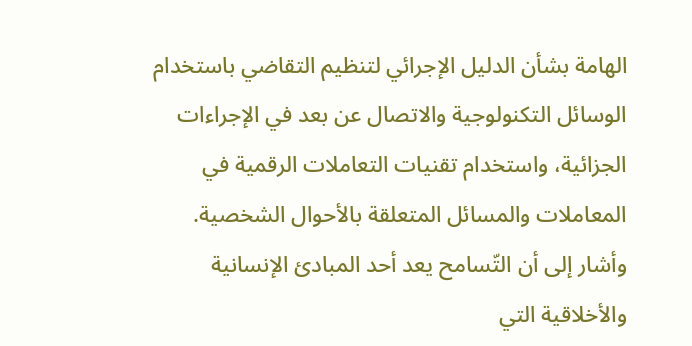الهامة بشأن الدليل الإجرائي لتنظيم التقاضي باستخدام الوسائل التكنولوجية والاتصال عن بعد في الإجراءات الجزائية، واستخدام تقنيات التعاملات الرقمية في المعاملات والمسائل المتعلقة بالأحوال الشخصية.
وأشار إلى أن التّسامح يعد أحد المبادئ الإنسانية والأخلاقية التي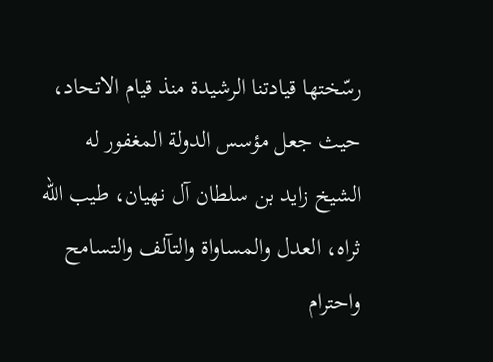رسّختها قيادتنا الرشيدة منذ قيام الاتحاد، حيث جعل مؤسس الدولة المغفور له الشيخ زايد بن سلطان آل نهيان، طيب الله ثراه، العدل والمساواة والتآلف والتسامح واحترام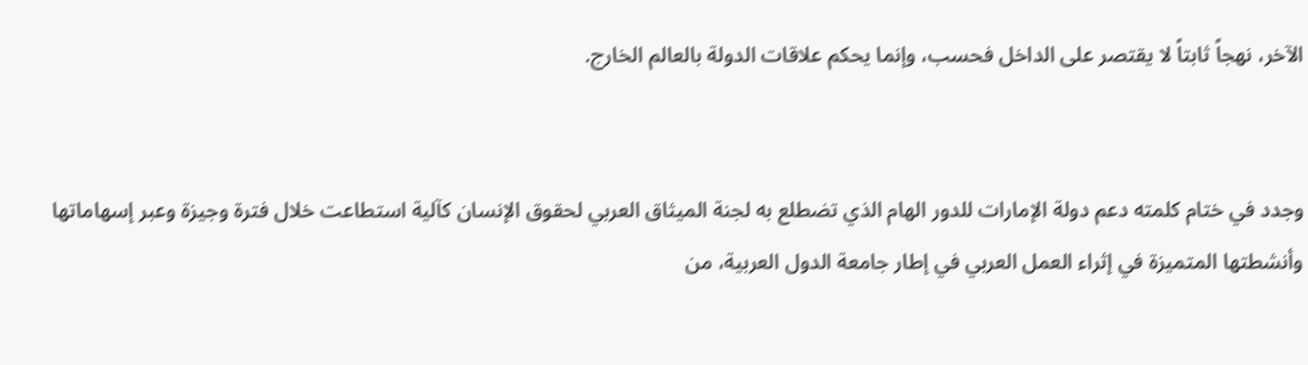الآخر، نهجاً ثابتاً لا يقتصر على الداخل فحسب، وإنما يحكم علاقات الدولة بالعالم الخارج.


وجدد في ختام كلمته دعم دولة الإمارات للدور الهام الذي تضطلع به لجنة الميثاق العربي لحقوق الإنسان كآلية استطاعت خلال فترة وجيزة وعبر إسهاماتها وأنشطتها المتميزة في إثراء العمل العربي في إطار جامعة الدول العربية، من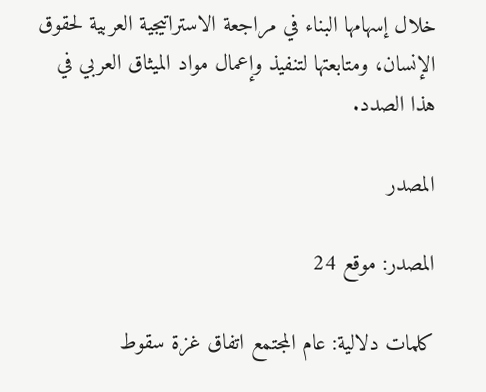خلال إسهامها البناء في مراجعة الاستراتيجية العربية لحقوق الإنسان، ومتابعتها لتنفيذ وإعمال مواد الميثاق العربي في هذا الصدد.

المصدر

المصدر: موقع 24

كلمات دلالية: عام المجتمع اتفاق غزة سقوط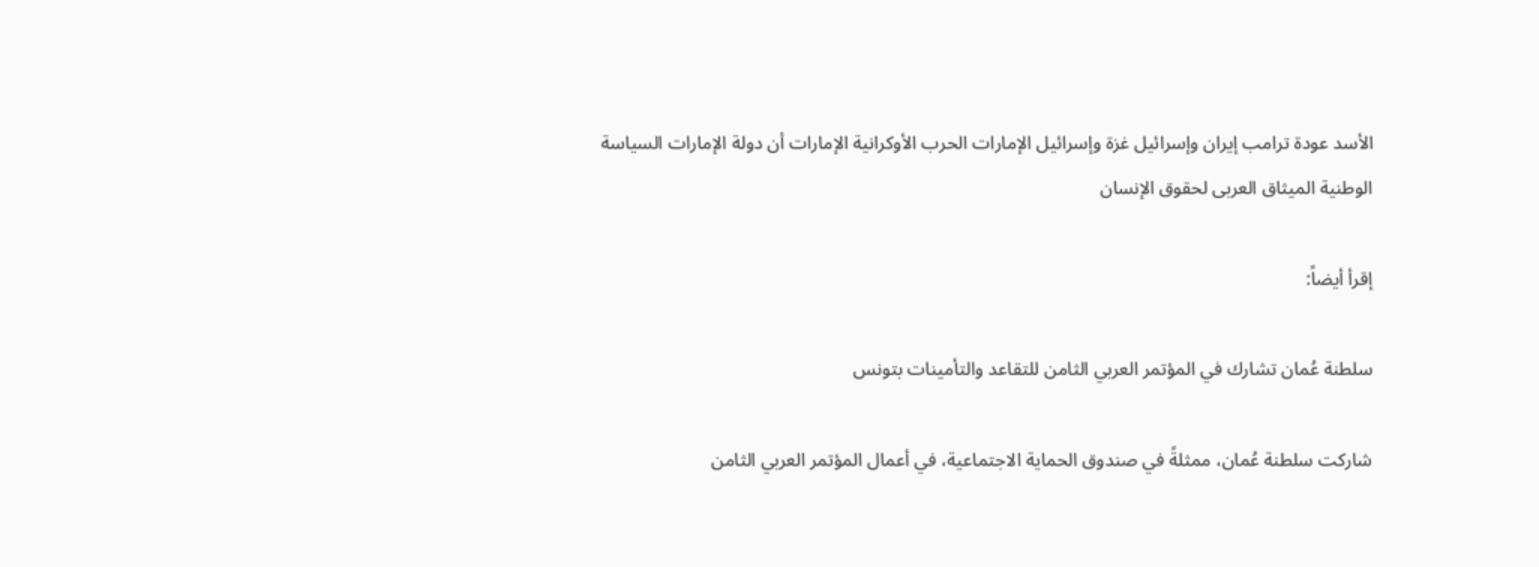الأسد عودة ترامب إيران وإسرائيل غزة وإسرائيل الإمارات الحرب الأوكرانية الإمارات أن دولة الإمارات السیاسة الوطنیة المیثاق العربی لحقوق الإنسان

إقرأ أيضاً:

سلطنة عُمان تشارك في المؤتمر العربي الثامن للتقاعد والتأمينات بتونس

شاركت سلطنة عُمان، ممثلةً في صندوق الحماية الاجتماعية، في أعمال المؤتمر العربي الثامن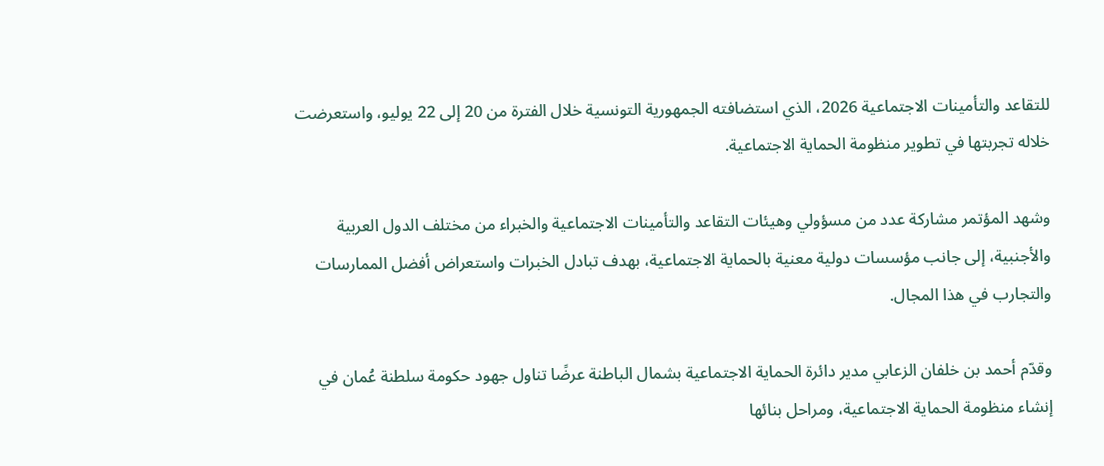للتقاعد والتأمينات الاجتماعية 2026، الذي استضافته الجمهورية التونسية خلال الفترة من 20 إلى 22 يوليو، واستعرضت خلاله تجربتها في تطوير منظومة الحماية الاجتماعية.

وشهد المؤتمر مشاركة عدد من مسؤولي وهيئات التقاعد والتأمينات الاجتماعية والخبراء من مختلف الدول العربية والأجنبية، إلى جانب مؤسسات دولية معنية بالحماية الاجتماعية، بهدف تبادل الخبرات واستعراض أفضل الممارسات والتجارب في هذا المجال.

وقدّم أحمد بن خلفان الزعابي مدير دائرة الحماية الاجتماعية بشمال الباطنة عرضًا تناول جهود حكومة سلطنة عُمان في إنشاء منظومة الحماية الاجتماعية، ومراحل بنائها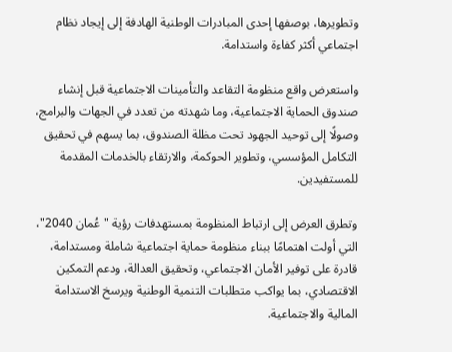وتطويرها، بوصفها إحدى المبادرات الوطنية الهادفة إلى إيجاد نظام اجتماعي أكثر كفاءة واستدامة.

واستعرض واقع منظومة التقاعد والتأمينات الاجتماعية قبل إنشاء صندوق الحماية الاجتماعية، وما شهدته من تعدد في الجهات والبرامج، وصولًا إلى توحيد الجهود تحت مظلة الصندوق، بما يسهم في تحقيق التكامل المؤسسي، وتطوير الحوكمة، والارتقاء بالخدمات المقدمة للمستفيدين.

وتطرق العرض إلى ارتباط المنظومة بمستهدفات رؤية "عُمان 2040"، التي أولت اهتمامًا ببناء منظومة حماية اجتماعية شاملة ومستدامة، قادرة على توفير الأمان الاجتماعي، وتحقيق العدالة، ودعم التمكين الاقتصادي، بما يواكب متطلبات التنمية الوطنية ويرسخ الاستدامة المالية والاجتماعية.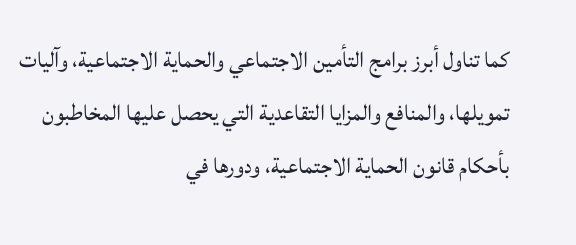كما تناول أبرز برامج التأمين الاجتماعي والحماية الاجتماعية، وآليات تمويلها، والمنافع والمزايا التقاعدية التي يحصل عليها المخاطبون بأحكام قانون الحماية الاجتماعية، ودورها في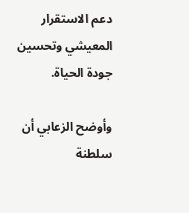دعم الاستقرار المعيشي وتحسين جودة الحياة.

وأوضح الزعابي أن سلطنة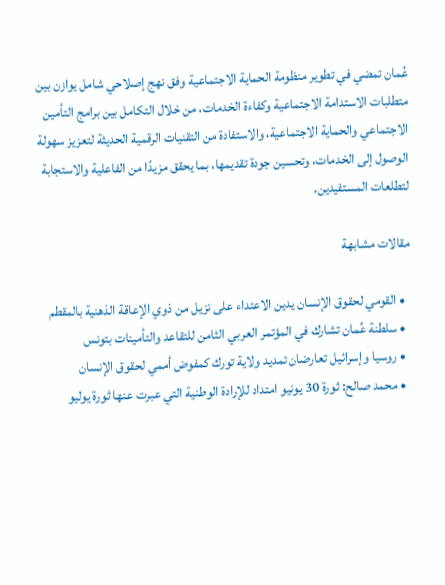عُمان تمضي في تطوير منظومة الحماية الاجتماعية وفق نهج إصلاحي شامل يوازن بين متطلبات الاستدامة الاجتماعية وكفاءة الخدمات، من خلال التكامل بين برامج التأمين الاجتماعي والحماية الاجتماعية، والاستفادة من التقنيات الرقمية الحديثة لتعزيز سهولة الوصول إلى الخدمات، وتحسين جودة تقديمها، بما يحقق مزيدًا من الفاعلية والاستجابة لتطلعات المستفيدين.

مقالات مشابهة

  • القومي لحقوق الإنسان يدين الاعتداء على نزيل من ذوي الإعاقة الذهنية بالمقطم
  • سلطنة عُمان تشارك في المؤتمر العربي الثامن للتقاعد والتأمينات بتونس
  • روسيا وإسرائيل تعارضان تمديد ولاية تورك كمفوض أممي لحقوق الإنسان
  • محمد صالح: ثورة 30 يونيو امتداد للإرادة الوطنية التي عبرت عنها ثورة يوليو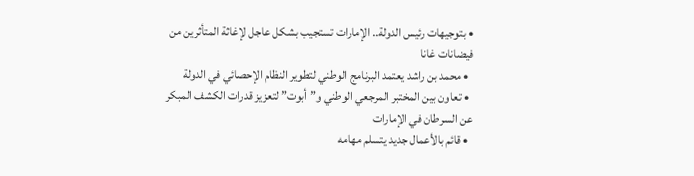• بتوجيهات رئيس الدولة.. الإمارات تستجيب بشكل عاجل لإغاثة المتأثرين من فيضانات غانا
  • محمد بن راشد يعتمد البرنامج الوطني لتطوير النظام الإحصائي في الدولة
  • تعاون بين المختبر المرجعي الوطني و”أبوت” لتعزيز قدرات الكشف المبكر عن السرطان في الإمارات
  • قائم بالأعمال جديد يتسلم مهامه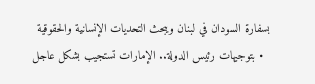بسفارة السودان في لبنان ويبحث التحديات الإنسانية والحقوقية
  • بتوجيهات رئيس الدولة.. الإمارات تستجيب بشكل عاجل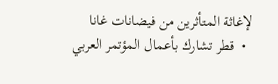لإغاثة المتأثرين من فيضانات غانا
  •  قطر تشارك بأعمال المؤتمر العربي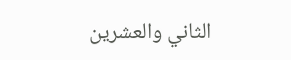الثاني والعشرين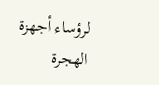لرؤساء أجهزة الهجرة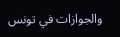والجوازات في تونس